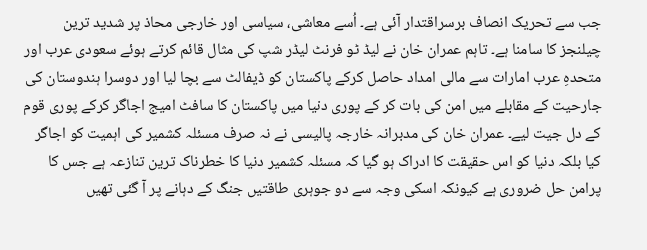جب سے تحریک انصاف برسراقتدار آئی ہے۔ اُسے معاشی، سیاسی اور خارجی محاذ پر شدید ترین چیلنجز کا سامنا ہے۔ تاہم عمران خان نے لیڈ ٹو فرنٹ لیڈر شپ کی مثال قائم کرتے ہوئے سعودی عرب اور متحدہِ عرب امارات سے مالی امداد حاصل کرکے پاکستان کو ڈیفالٹ سے بچا لیا اور دوسرا ہندوستان کی جارحیت کے مقابلے میں امن کی بات کر کے پوری دنیا میں پاکستان کا سافٹ امیج اجاگر کرکے پوری قوم کے دل جیت لیے۔ عمران خان کی مدبرانہ خارجہ پالیسی نے نہ صرف مسئلہ کشمیر کی اہمیت کو اجاگر کیا بلکہ دنیا کو اس حقیقت کا ادراک ہو گیا کہ مسئلہ کشمیر دنیا کا خطرناک ترین تنازعہ ہے جس کا پرامن حل ضروری ہے کیونکہ اسکی وجہ سے دو جوہری طاقتیں جنگ کے دہانے پر آ گئی تھیں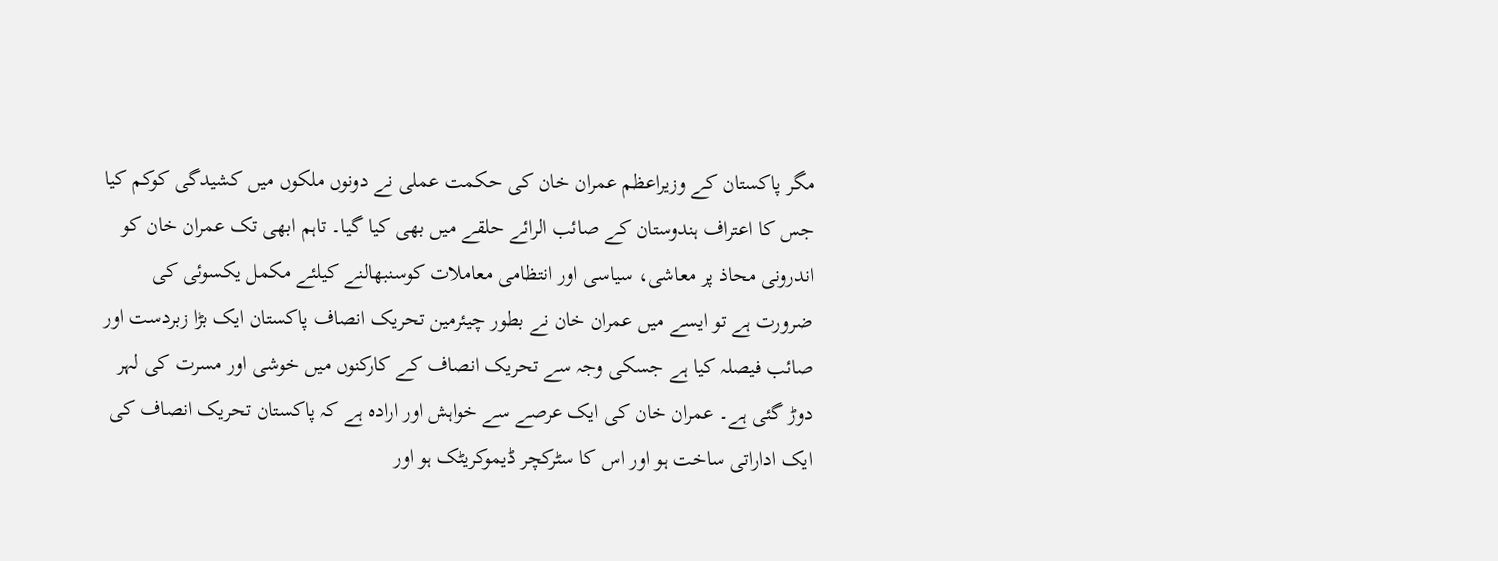مگر پاکستان کے وزیراعظم عمران خان کی حکمت عملی نے دونوں ملکوں میں کشیدگی کوکم کیا جس کا اعتراف ہندوستان کے صائب الرائے حلقے میں بھی کیا گیا۔ تاہم ابھی تک عمران خان کو اندرونی محاذ پر معاشی، سیاسی اور انتظامی معاملات کوسنبھالنے کیلئے مکمل یکسوئی کی ضرورت ہے تو ایسے میں عمران خان نے بطور چیئرمین تحریک انصاف پاکستان ایک بڑا زبردست اور صائب فیصلہ کیا ہے جسکی وجہ سے تحریک انصاف کے کارکنوں میں خوشی اور مسرت کی لہر دوڑ گئی ہے۔ عمران خان کی ایک عرصے سے خواہش اور ارادہ ہے کہ پاکستان تحریک انصاف کی ایک اداراتی ساخت ہو اور اس کا سٹرکچر ڈیموکریٹک ہو اور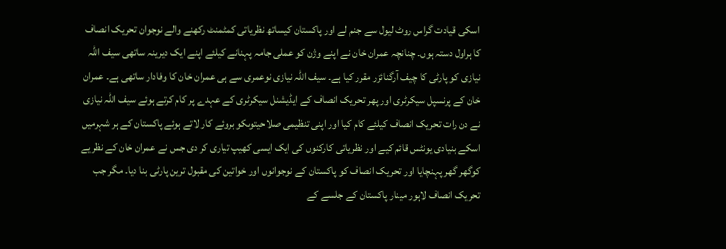اسکی قیادت گراس روٹ لیول سے جنم لے اور پاکستان کیساتھ نظریاتی کمٹمنٹ رکھنے والے نوجوان تحریک انصاف کا ہراول دستہ ہوں۔ چنانچہ عمران خان نے اپنے وژن کو عملی جامہ پہنانے کیلئے اپنے ایک دیرینہ ساتھی سیف اللہ نیازی کو پارٹی کا چیف آرگنائزر مقرر کیا ہے۔ سیف اللہ نیازی نوعمری سے ہی عمران خان کا وفادار ساتھی ہے۔ عمران خان کے پرنسپل سیکرٹری اور پھر تحریک انصاف کے ایڈیشنل سیکرٹری کے عہدے پر کام کرتے ہوئے سیف اللہ نیازی نے دن رات تحریک انصاف کیلئے کام کیا اور اپنی تنظیمی صلاحیتوںکو بروئے کار لاتے ہوئے پاکستان کے ہر شہرمیں اسکے بنیادی یونٹس قائم کیے اور نظریاتی کارکنوں کی ایک ایسی کھیپ تیاری کر دی جس نے عمران خان کے نظریے کوگھر گھر پہنچایا اور تحریک انصاف کو پاکستان کے نوجوانوں اور خواتین کی مقبول ترین پارٹی بنا دیا۔ مگر جب تحریک انصاف لاہور مینار پاکستان کے جلسے کے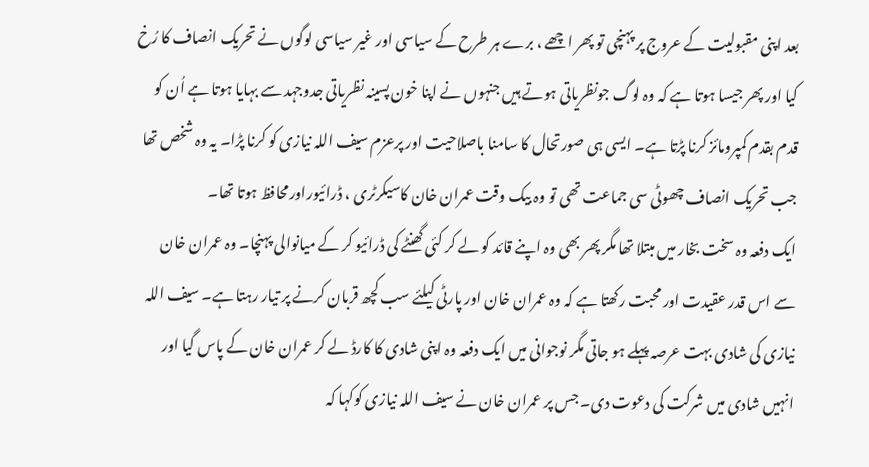بعد اپنی مقبولیت کے عروج پر پہنچی تو پھر اچھے ، برے ہر طرح کے سیاسی اور غیر سیاسی لوگوں نے تحریک انصاف کا رُخ کیا اور پھر جیسا ہوتا ہے کہ وہ لوگ جونظریاتی ہوتے ہیں جنہوں نے اپنا خون پسینہ نظریاتی جدوجہد سے بہایا ہوتا ہے اُن کو قدم بقدم کمپرومائز کرنا پڑتا ہے۔ ایسی ہی صورتحال کا سامنا باصلاحیت اور پرعزم سیف اللہ نیازی کو کرنا پڑا۔ یہ وہ شخص تھا جب تحریک انصاف چھوٹی سی جماعت تھی تو وہ بیک وقت عمران خان کاسیکرٹری ، ڈرائیوراورمحافظ ہوتا تھا۔
ایک دفعہ وہ سخت بخار میں مبتلا تھا مگر پھر بھی وہ اپنے قائد کو لے کر کئی گھنٹے کی ڈرائیو کر کے میانوالی پہنچا۔ وہ عمران خان سے اس قدر عقیدت اور محبت رکھتا ہے کہ وہ عمران خان اور پارٹی کیلئے سب کچھ قربان کرنے پر تیار رہتا ہے۔ سیف اللہ نیازی کی شادی بہت عرصہ پہلے ہو جاتی مگر نوجوانی میں ایک دفعہ وہ اپنی شادی کا کارڈ لے کر عمران خان کے پاس گیا اور انہیں شادی میں شرکت کی دعوت دی۔ جس پر عمران خان نے سیف اللہ نیازی کوکہا کہ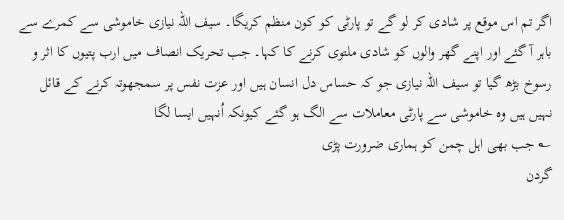اگر تم اس موقع پر شادی کر لو گے تو پارٹی کو کون منظم کریگا۔ سیف اللہ نیازی خاموشی سے کمرے سے باہر آ گئے اور اپنے گھر والوں کو شادی ملتوی کرنے کا کہا۔ جب تحریک انصاف میں ارب پتیوں کا اثر و رسوخ بڑھ گیا تو سیف اللہ نیازی جو کہ حساس دل انسان ہیں اور عزت نفس پر سمجھوتہ کرنے کے قائل نہیں ہیں وہ خاموشی سے پارٹی معاملات سے الگ ہو گئے کیونکہ اُنہیں ایسا لگا
؎ جب بھی اہل چمن کو ہماری ضرورت پڑی
گردن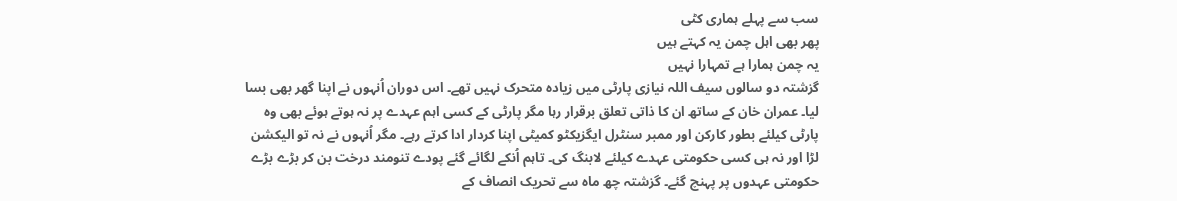سب سے پہلے ہماری کٹی
پھر بھی اہل چمن یہ کہتے ہیں
یہ چمن ہمارا ہے تمہارا نہیں
گزشتہ دو سالوں سیف اللہ نیازی پارٹی میں زیادہ متحرک نہیں تھے۔ اس دوران اُنہوں نے اپنا گھر بھی بسا لیا۔ عمران خان کے ساتھ ان کا ذاتی تعلق برقرار رہا مگر پارٹی کے کسی اہم عہدے پر نہ ہوتے ہوئے بھی وہ پارٹی کیلئے بطور کارکن اور ممبر سنٹرل ایگزیکٹو کمیٹی اپنا کردار ادا کرتے رہے۔ مگر اُنہوں نے نہ تو الیکشن لڑا اور نہ ہی کسی حکومتی عہدے کیلئے لابنگ کی۔ تاہم اُنکے لگائے گئے پودے تنومند درخت بن کر بڑے بڑے حکومتی عہدوں پر پہنچ گئے۔ گزشتہ چھ ماہ سے تحریک انصاف کے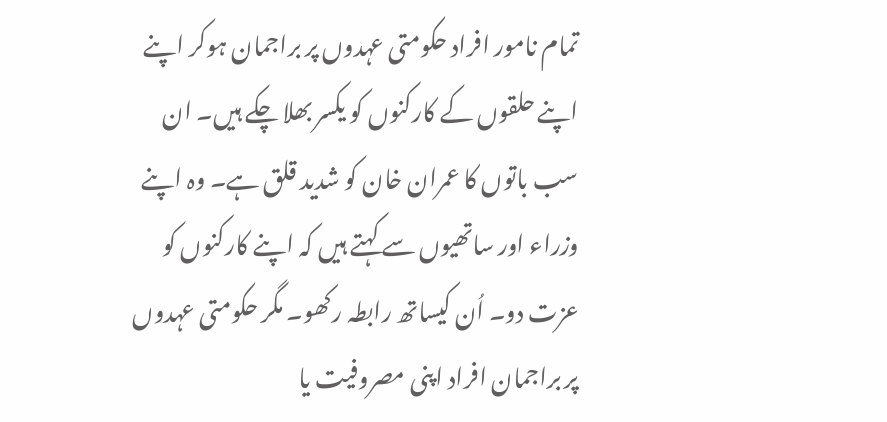تمام نامور افراد حکومتی عہدوں پر براجمان ہوکر اپنے اپنے حلقوں کے کارکنوں کو یکسر بھلا چکے ہیں۔ ان سب باتوں کا عمران خان کو شدید قلق ہے۔ وہ اپنے وزراء اور ساتھیوں سے کہتے ہیں کہ اپنے کارکنوں کو عزت دو۔ اُن کیساتھ رابطہ رکھو۔ مگر حکومتی عہدوں پر براجمان افراد اپنی مصروفیت یا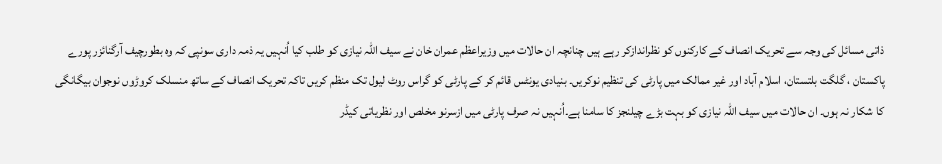ذاتی مسائل کی وجہ سے تحریک انصاف کے کارکنوں کو نظراندازکر رہے ہیں چنانچہ ان حالات میں وزیراعظم عمران خان نے سیف اللہ نیازی کو طلب کیا اُنہیں یہ ذمہ داری سونپی کہ وہ بطورچیف آرگنائزر پورے پاکستان ، گلگت بلتستان، اسلام آباد اور غیر ممالک میں پارٹی کی تنظیم نوکریں۔ بنیادی یونٹس قائم کر کے پارٹی کو گراس روٹ لیول تک منظم کریں تاکہ تحریک انصاف کے ساتھ منسلک کروڑوں نوجوان بیگانگی کا شکار نہ ہوں۔ ان حالات میں سیف اللہ نیازی کو بہت بڑے چیلنجز کا سامنا ہے۔اُنہیں نہ صرف پارٹی میں ازسرنو مخلص اور نظریاتی کیڈر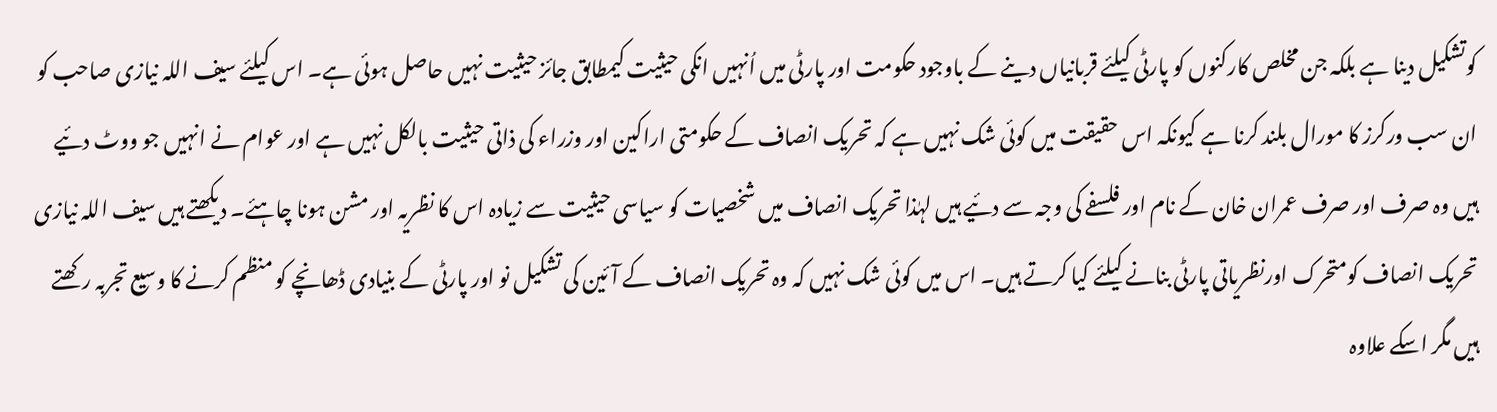کوتشکیل دینا ہے بلکہ جن مخلص کارکنوں کو پارٹی کیلئے قربانیاں دینے کے باوجود حکومت اور پارٹی میں اُنہیں انکی حیثیت کیمطابق جائز حیثیت نہیں حاصل ہوئی ہے۔ اس کیلئے سیف اللہ نیازی صاحب کو ان سب ورکرز کا مورال بلند کرنا ہے کیونکہ اس حقیقت میں کوئی شک نہیں ہے کہ تحریک انصاف کے حکومتی اراکین اور وزراء کی ذاتی حیثیت بالکل نہیں ہے اور عوام نے انہیں جو ووٹ دئیے ہیں وہ صرف اور صرف عمران خان کے نام اور فلسفے کی وجہ سے دئیے ہیں لہٰذا تحریک انصاف میں شخصیات کو سیاسی حیثیت سے زیادہ اس کا نظریہ اور مشن ہونا چاہئے۔ دیکھتے ہیں سیف اللہ نیازی تحریک انصاف کومتحرک اورنظریاتی پارٹی بنانے کیلئے کیا کرتے ہیں۔ اس میں کوئی شک نہیں کہ وہ تحریک انصاف کے آئین کی تشکیل نو اور پارٹی کے بنیادی ڈھانچے کو منظم کرنے کا وسیع تجربہ رکھتے ہیں مگر اسکے علاوہ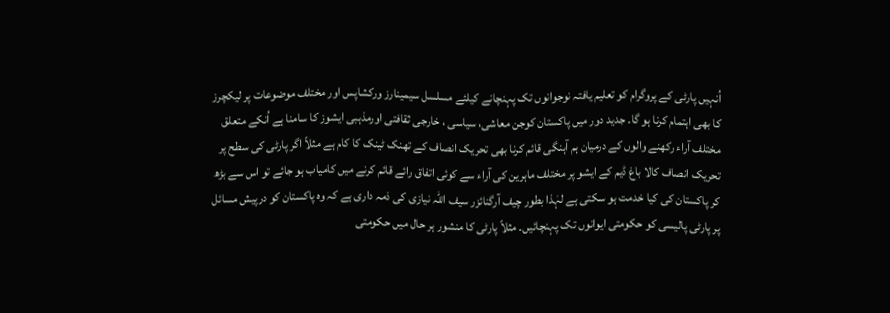اُنہیں پارٹی کے پروگرام کو تعلیم یافتہ نوجوانوں تک پہنچانے کیلئے مسلسل سیمینارز ورکشاپس اور مختلف موضوعات پر لیکچرز کا بھی اہتمام کرنا ہو گا۔ جدید دور میں پاکستان کوجن معاشی، سیاسی ، خارجی ثقافتی اورمذہبی ایشوز کا سامنا ہے اُنکے متعلق مختلف آراء رکھنے والوں کے درمیان ہم آہنگی قائم کرنا بھی تحریک انصاف کے تھنک ٹینک کا کام ہے مثلاً اگر پارٹی کی سطح پر تحریک انصاف کالا باغ ڈیم کے ایشو پر مختلف ماہرین کی آراء سے کوئی اتفاق رائے قائم کرنے میں کامیاب ہو جائے تو اس سے بڑھ کر پاکستان کی کیا خدمت ہو سکتی ہے لہٰذا بطور چیف آرگنائزر سیف اللہ نیازی کی ذمہ داری ہے کہ وہ پاکستان کو درپیش مسائل پر پارٹی پالیسی کو حکومتی ایوانوں تک پہنچائیں۔ مثلاً پارٹی کا منشور ہر حال میں حکومتی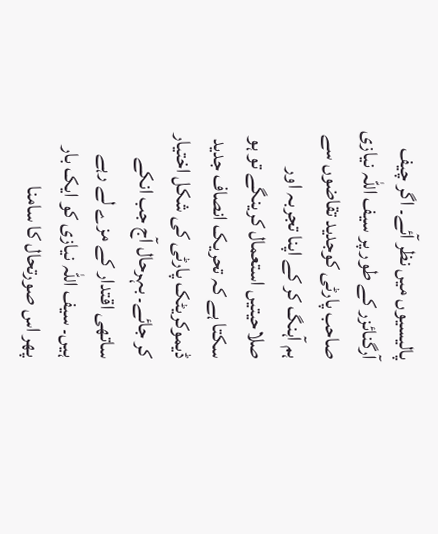پالیسیوں میں نظر آئے۔ اگر چیف آرگنائزر کے طور پر سیف اللہ نیازی صاحب پارٹی کوجدید تقاضوں سے ہم آہنگ کر کے اپنا تجربہ اور صلاحیتیں استعمال کرینگے تو ہو سکتا ہے کہ تحریک انصاف جدید ڈیموکریٹک پارٹی کی شکل اختیار کر جائے۔ بہرحال آج جب انکے ساتھی اقتدار کے مزے لے رہے ہیں۔ سیف اللہ نیازی کو ایک بار پھر اس صورتحال کا سامنا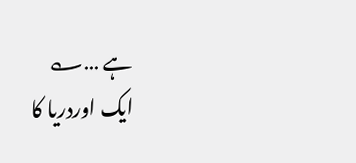ہے …؎
ایک اوردریا کا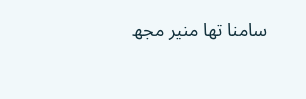سامنا تھا منیر مجھ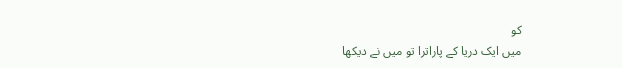کو
میں ایک دریا کے پاراترا تو میں نے دیکھا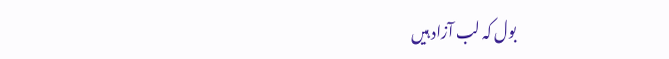بول کہ لب آزاد ہیں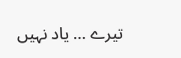تیرے … یاد نہیں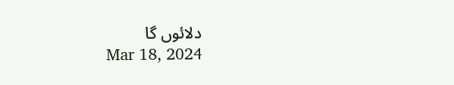دلائوں گا
Mar 18, 2024